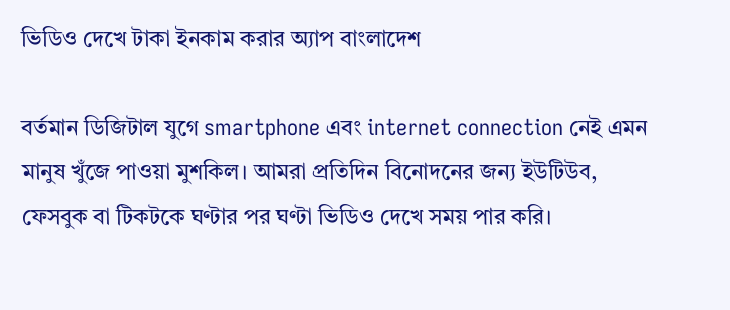ভিডিও দেখে টাকা ইনকাম করার অ্যাপ বাংলাদেশ

বর্তমান ডিজিটাল যুগে smartphone এবং internet connection নেই এমন মানুষ খুঁজে পাওয়া মুশকিল। আমরা প্রতিদিন বিনোদনের জন্য ইউটিউব, ফেসবুক বা টিকটকে ঘণ্টার পর ঘণ্টা ভিডিও দেখে সময় পার করি।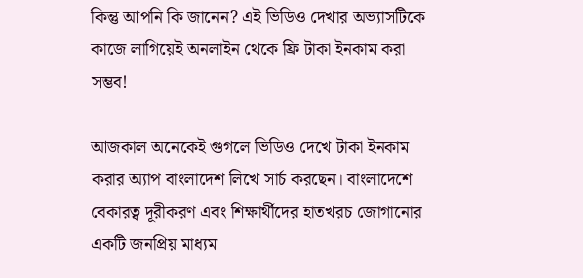কিন্তু আপনি কি জানেন? এই ভিডিও দেখার অভ্যাসটিকে কাজে লাগিয়েই অনলাইন থেকে ফ্রি টাকা ইনকাম করা সম্ভব!

আজকাল অনেকেই গুগলে ভিডিও দেখে টাকা ইনকাম করার অ্যাপ বাংলাদেশ লিখে সার্চ করছেন। বাংলাদেশে বেকারত্ব দূরীকরণ এবং শিক্ষার্থীদের হাতখরচ জোগানোর একটি জনপ্রিয় মাধ্যম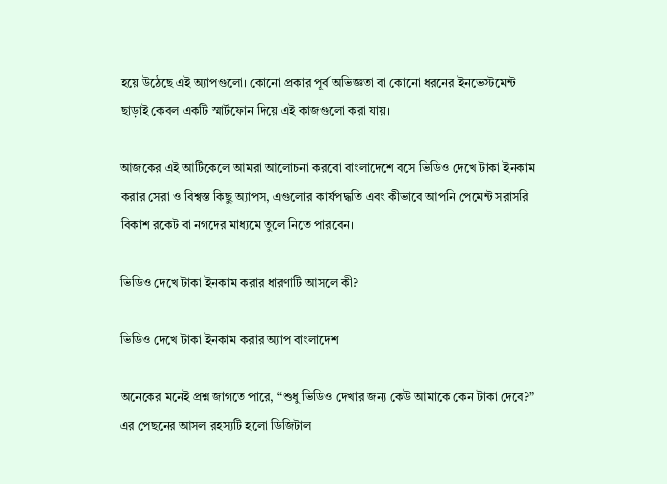হয়ে উঠেছে এই অ্যাপগুলো। কোনো প্রকার পূর্ব অভিজ্ঞতা বা কোনো ধরনের ইনভেস্টমেন্ট ছাড়াই কেবল একটি স্মার্টফোন দিয়ে এই কাজগুলো করা যায়।

আজকের এই আর্টিকেলে আমরা আলোচনা করবো বাংলাদেশে বসে ভিডিও দেখে টাকা ইনকাম করার সেরা ও বিশ্বস্ত কিছু অ্যাপস, এগুলোর কার্যপদ্ধতি এবং কীভাবে আপনি পেমেন্ট সরাসরি বিকাশ রকেট বা নগদের মাধ্যমে তুলে নিতে পারবেন।

ভিডিও দেখে টাকা ইনকাম করার ধারণাটি আসলে কী?

ভিডিও দেখে টাকা ইনকাম করার অ্যাপ বাংলাদেশ

অনেকের মনেই প্রশ্ন জাগতে পারে, “শুধু ভিডিও দেখার জন্য কেউ আমাকে কেন টাকা দেবে?” এর পেছনের আসল রহস্যটি হলো ডিজিটাল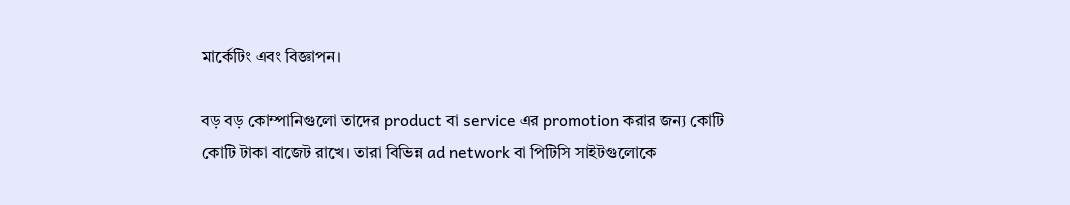মার্কেটিং এবং বিজ্ঞাপন।

বড় বড় কোম্পানিগুলো তাদের product বা service এর promotion করার জন্য কোটি কোটি টাকা বাজেট রাখে। তারা বিভিন্ন ad network বা পিটিসি সাইটগুলোকে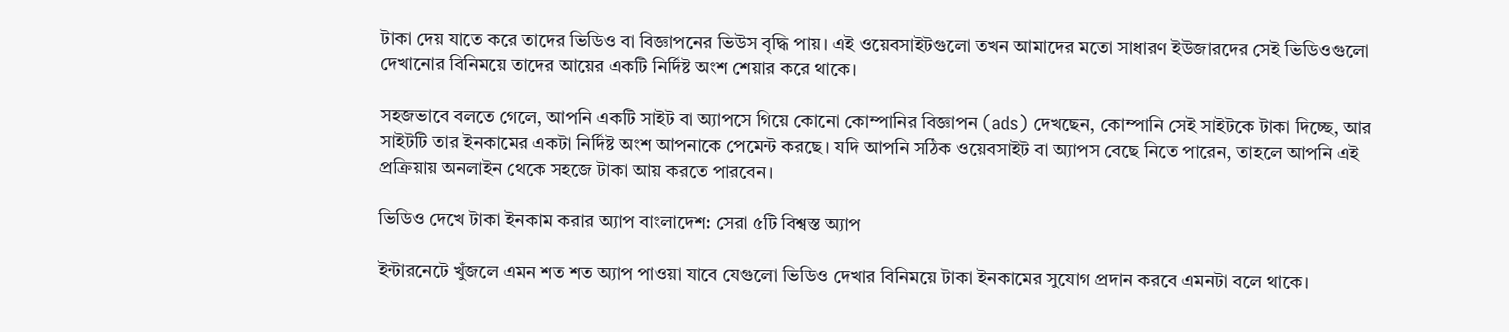টাকা দেয় যাতে করে তাদের ভিডিও বা বিজ্ঞাপনের ভিউস বৃদ্ধি পায়। এই ওয়েবসাইটগুলো তখন আমাদের মতো সাধারণ ইউজারদের সেই ভিডিওগুলো দেখানোর বিনিময়ে তাদের আয়ের একটি নির্দিষ্ট অংশ শেয়ার করে থাকে।

সহজভাবে বলতে গেলে, আপনি একটি সাইট বা অ্যাপসে গিয়ে কোনো কোম্পানির বিজ্ঞাপন (ads) দেখছেন, কোম্পানি সেই সাইটকে টাকা দিচ্ছে, আর সাইটটি তার ইনকামের একটা নির্দিষ্ট অংশ আপনাকে পেমেন্ট করছে। যদি আপনি সঠিক ওয়েবসাইট বা অ্যাপস বেছে নিতে পারেন, তাহলে আপনি এই প্রক্রিয়ায় অনলাইন থেকে সহজে টাকা আয় করতে পারবেন।

ভিডিও দেখে টাকা ইনকাম করার অ্যাপ বাংলাদেশ: সেরা ৫টি বিশ্বস্ত অ্যাপ

ইন্টারনেটে খুঁজলে এমন শত শত অ্যাপ পাওয়া যাবে যেগুলো ভিডিও দেখার বিনিময়ে টাকা ইনকামের সুযোগ প্রদান করবে এমনটা বলে থাকে।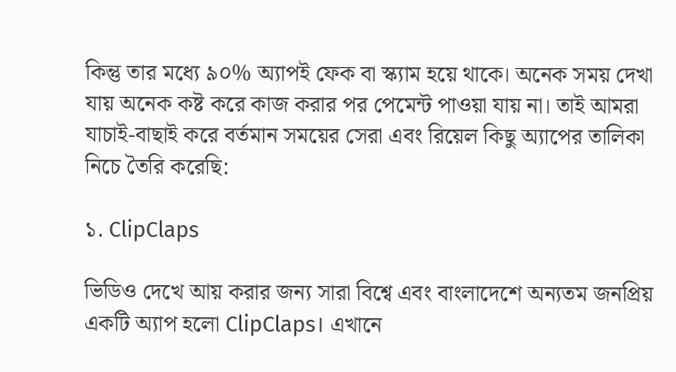কিন্তু তার মধ্যে ৯০% অ্যাপই ফেক বা স্ক্যাম হয়ে থাকে। অনেক সময় দেখা যায় অনেক কষ্ট করে কাজ করার পর পেমেন্ট পাওয়া যায় না। তাই আমরা যাচাই-বাছাই করে বর্তমান সময়ের সেরা এবং রিয়েল কিছু অ্যাপের তালিকা নিচে তৈরি করেছি:

১. ClipClaps

ভিডিও দেখে আয় করার জন্য সারা বিশ্বে এবং বাংলাদেশে অন্যতম জনপ্রিয় একটি অ্যাপ হলো ClipClaps। এখানে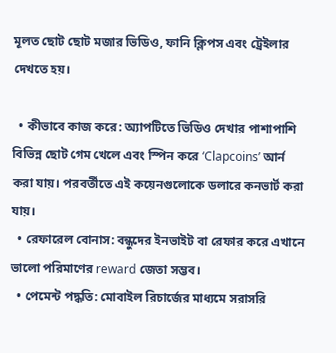মূলত ছোট ছোট মজার ভিডিও, ফানি ক্লিপস এবং ট্রেইলার দেখতে হয়।

  • কীভাবে কাজ করে: অ্যাপটিতে ভিডিও দেখার পাশাপাশি বিভিন্ন ছোট গেম খেলে এবং স্পিন করে ‘Clapcoins’ আর্ন করা যায়। পরবর্তীতে এই কয়েনগুলোকে ডলারে কনভার্ট করা যায়।
  • রেফারেল বোনাস: বন্ধুদের ইনভাইট বা রেফার করে এখানে ভালো পরিমাণের reward জেতা সম্ভব।
  • পেমেন্ট পদ্ধতি: মোবাইল রিচার্জের মাধ্যমে সরাসরি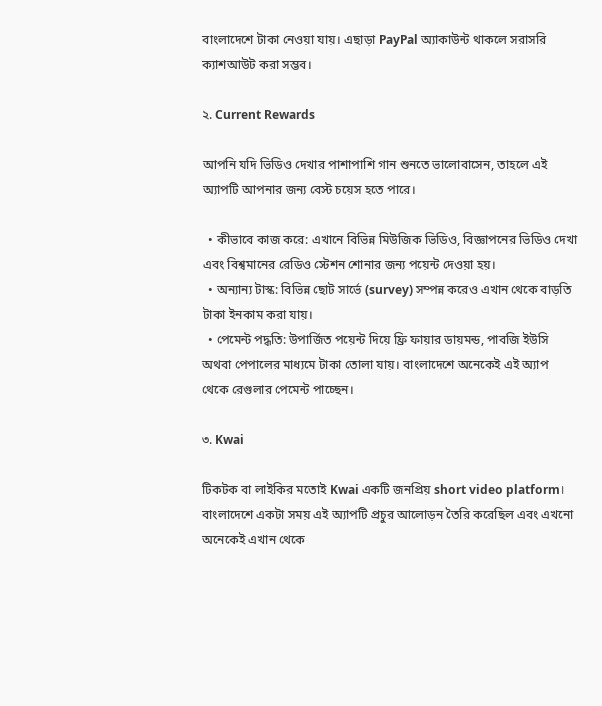বাংলাদেশে টাকা নেওয়া যায়। এছাড়া PayPal অ্যাকাউন্ট থাকলে সরাসরি ক্যাশআউট করা সম্ভব।

২. Current Rewards

আপনি যদি ভিডিও দেখার পাশাপাশি গান শুনতে ভালোবাসেন, তাহলে এই অ্যাপটি আপনার জন্য বেস্ট চয়েস হতে পারে।

  • কীভাবে কাজ করে: এখানে বিভিন্ন মিউজিক ভিডিও, বিজ্ঞাপনের ভিডিও দেখা এবং বিশ্বমানের রেডিও স্টেশন শোনার জন্য পয়েন্ট দেওয়া হয়।
  • অন্যান্য টাস্ক: বিভিন্ন ছোট সার্ভে (survey) সম্পন্ন করেও এখান থেকে বাড়তি টাকা ইনকাম করা যায়।
  • পেমেন্ট পদ্ধতি: উপার্জিত পয়েন্ট দিয়ে ফ্রি ফায়ার ডায়মন্ড, পাবজি ইউসি অথবা পেপালের মাধ্যমে টাকা তোলা যায়। বাংলাদেশে অনেকেই এই অ্যাপ থেকে রেগুলার পেমেন্ট পাচ্ছেন।

৩. Kwai

টিকটক বা লাইকির মতোই Kwai একটি জনপ্রিয় short video platform। বাংলাদেশে একটা সময় এই অ্যাপটি প্রচুর আলোড়ন তৈরি করেছিল এবং এখনো অনেকেই এখান থেকে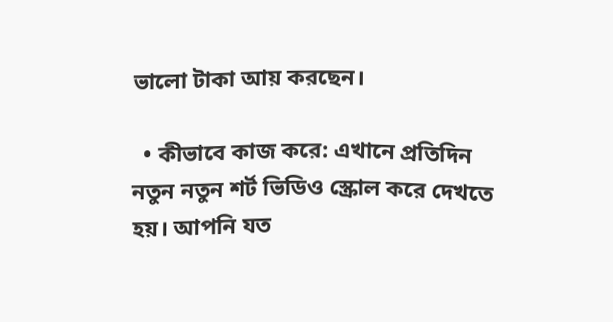ভালো টাকা আয় করছেন।

  • কীভাবে কাজ করে: এখানে প্রতিদিন নতুন নতুন শর্ট ভিডিও স্ক্রোল করে দেখতে হয়। আপনি যত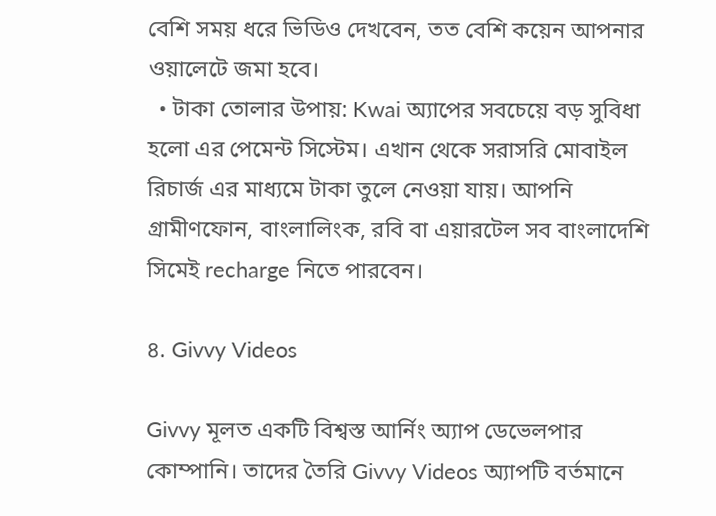বেশি সময় ধরে ভিডিও দেখবেন, তত বেশি কয়েন আপনার ওয়ালেটে জমা হবে।
  • টাকা তোলার উপায়: Kwai অ্যাপের সবচেয়ে বড় সুবিধা হলো এর পেমেন্ট সিস্টেম। এখান থেকে সরাসরি মোবাইল রিচার্জ এর মাধ্যমে টাকা তুলে নেওয়া যায়। আপনি গ্রামীণফোন, বাংলালিংক, রবি বা এয়ারটেল সব বাংলাদেশি সিমেই recharge নিতে পারবেন।

৪. Givvy Videos

Givvy মূলত একটি বিশ্বস্ত আর্নিং অ্যাপ ডেভেলপার কোম্পানি। তাদের তৈরি Givvy Videos অ্যাপটি বর্তমানে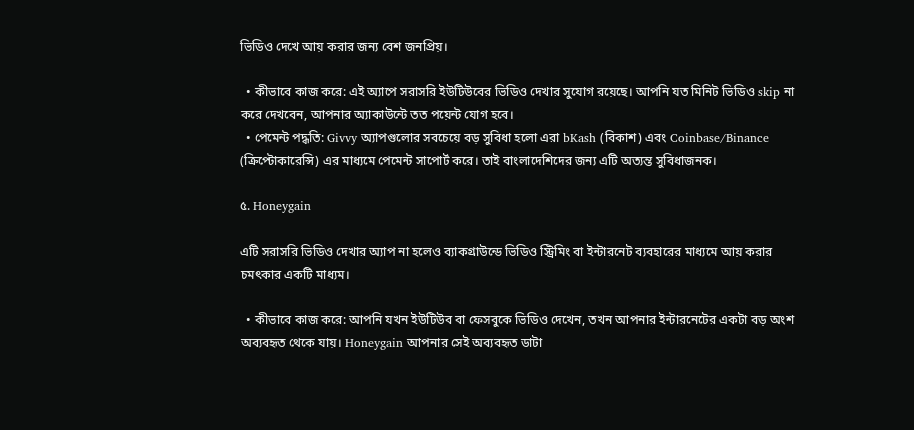ভিডিও দেখে আয় করার জন্য বেশ জনপ্রিয়।

  • কীভাবে কাজ করে: এই অ্যাপে সরাসরি ইউটিউবের ভিডিও দেখার সুযোগ রয়েছে। আপনি যত মিনিট ভিডিও skip না করে দেখবেন, আপনার অ্যাকাউন্টে তত পয়েন্ট যোগ হবে।
  • পেমেন্ট পদ্ধতি: Givvy অ্যাপগুলোর সবচেয়ে বড় সুবিধা হলো এরা bKash (বিকাশ) এবং Coinbase/Binance (ক্রিপ্টোকারেন্সি) এর মাধ্যমে পেমেন্ট সাপোর্ট করে। তাই বাংলাদেশিদের জন্য এটি অত্যন্ত সুবিধাজনক।

৫. Honeygain

এটি সরাসরি ভিডিও দেখার অ্যাপ না হলেও ব্যাকগ্রাউন্ডে ভিডিও স্ট্রিমিং বা ইন্টারনেট ব্যবহারের মাধ্যমে আয় করার চমৎকার একটি মাধ্যম।

  • কীভাবে কাজ করে: আপনি যখন ইউটিউব বা ফেসবুকে ভিডিও দেখেন, তখন আপনার ইন্টারনেটের একটা বড় অংশ অব্যবহৃত থেকে যায়। Honeygain আপনার সেই অব্যবহৃত ডাটা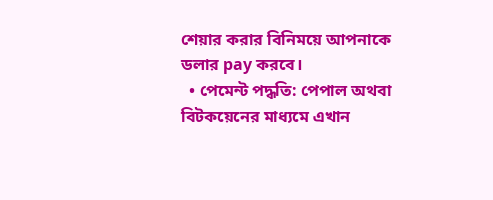শেয়ার করার বিনিময়ে আপনাকে ডলার pay করবে।
  • পেমেন্ট পদ্ধতি: পেপাল অথবা বিটকয়েনের মাধ্যমে এখান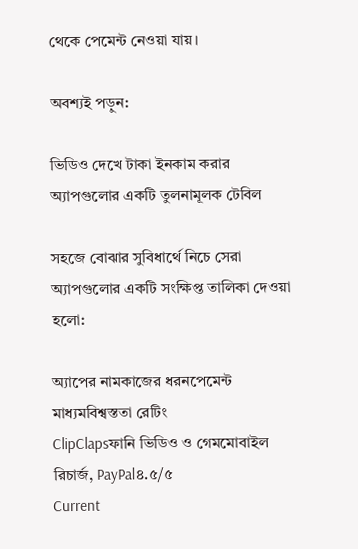থেকে পেমেন্ট নেওয়া যায়।

অবশ্যই পড়ুন:

ভিডিও দেখে টাকা ইনকাম করার অ্যাপগুলোর একটি তুলনামূলক টেবিল

সহজে বোঝার সুবিধার্থে নিচে সেরা অ্যাপগুলোর একটি সংক্ষিপ্ত তালিকা দেওয়া হলো:

অ্যাপের নামকাজের ধরনপেমেন্ট মাধ্যমবিশ্বস্ততা রেটিং
ClipClapsফানি ভিডিও ও গেমমোবাইল রিচার্জ, PayPal৪.৫/৫
Current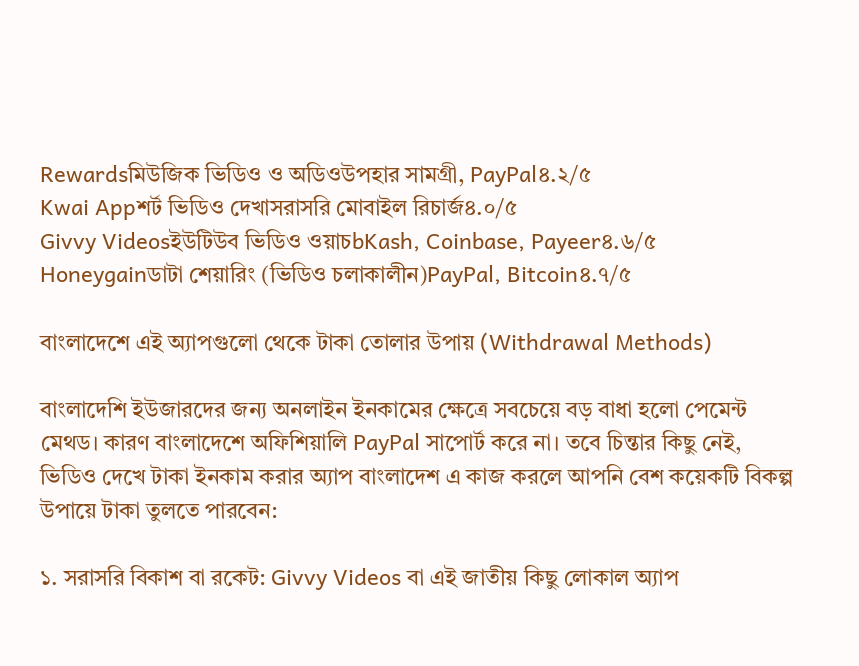Rewardsমিউজিক ভিডিও ও অডিওউপহার সামগ্রী, PayPal৪.২/৫
Kwai Appশর্ট ভিডিও দেখাসরাসরি মোবাইল রিচার্জ৪.০/৫
Givvy Videosইউটিউব ভিডিও ওয়াচbKash, Coinbase, Payeer৪.৬/৫
Honeygainডাটা শেয়ারিং (ভিডিও চলাকালীন)PayPal, Bitcoin৪.৭/৫

বাংলাদেশে এই অ্যাপগুলো থেকে টাকা তোলার উপায় (Withdrawal Methods)

বাংলাদেশি ইউজারদের জন্য অনলাইন ইনকামের ক্ষেত্রে সবচেয়ে বড় বাধা হলো পেমেন্ট মেথড। কারণ বাংলাদেশে অফিশিয়ালি PayPal সাপোর্ট করে না। তবে চিন্তার কিছু নেই, ভিডিও দেখে টাকা ইনকাম করার অ্যাপ বাংলাদেশ এ কাজ করলে আপনি বেশ কয়েকটি বিকল্প উপায়ে টাকা তুলতে পারবেন:

১. সরাসরি বিকাশ বা রকেট: Givvy Videos বা এই জাতীয় কিছু লোকাল অ্যাপ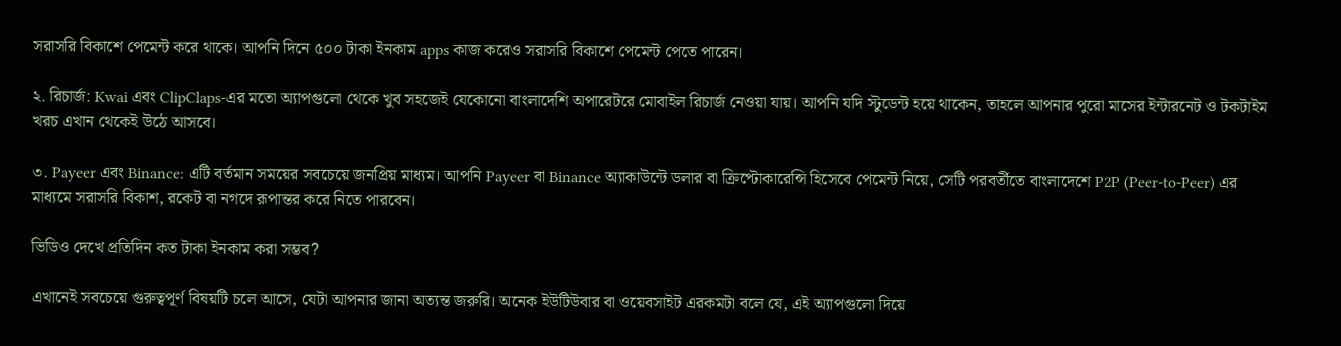সরাসরি বিকাশে পেমেন্ট করে থাকে। আপনি দিনে ৫০০ টাকা ইনকাম apps কাজ করেও সরাসরি বিকাশে পেমেন্ট পেতে পারেন।

২. রিচার্জ: Kwai এবং ClipClaps-এর মতো অ্যাপগুলো থেকে খুব সহজেই যেকোনো বাংলাদেশি অপারেটরে মোবাইল রিচার্জ নেওয়া যায়। আপনি যদি স্টুডেন্ট হয়ে থাকেন, তাহলে আপনার পুরো মাসের ইন্টারনেট ও টকটাইম খরচ এখান থেকেই উঠে আসবে।

৩. Payeer এবং Binance: এটি বর্তমান সময়ের সবচেয়ে জনপ্রিয় মাধ্যম। আপনি Payeer বা Binance অ্যাকাউন্টে ডলার বা ক্রিপ্টোকারেন্সি হিসেবে পেমেন্ট নিয়ে, সেটি পরবর্তীতে বাংলাদেশে P2P (Peer-to-Peer) এর মাধ্যমে সরাসরি বিকাশ, রকেট বা নগদে রূপান্তর করে নিতে পারবেন।

ভিডিও দেখে প্রতিদিন কত টাকা ইনকাম করা সম্ভব?

এখানেই সবচেয়ে গুরুত্বপূর্ণ বিষয়টি চলে আসে, যেটা আপনার জানা অত্যন্ত জরুরি। অনেক ইউটিউবার বা ওয়েবসাইট এরকমটা বলে যে, এই অ্যাপগুলো দিয়ে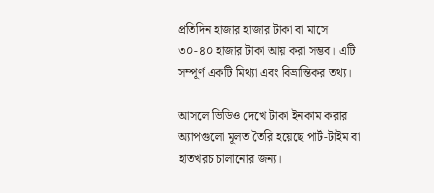প্রতিদিন হাজার হাজার টাকা বা মাসে ৩০-৪০ হাজার টাকা আয় করা সম্ভব। এটি সম্পূর্ণ একটি মিথ্যা এবং বিভ্রান্তিকর তথ্য।

আসলে ভিডিও দেখে টাকা ইনকাম করার অ্যাপগুলো মূলত তৈরি হয়েছে পার্ট-টাইম বা হাতখরচ চালানোর জন্য।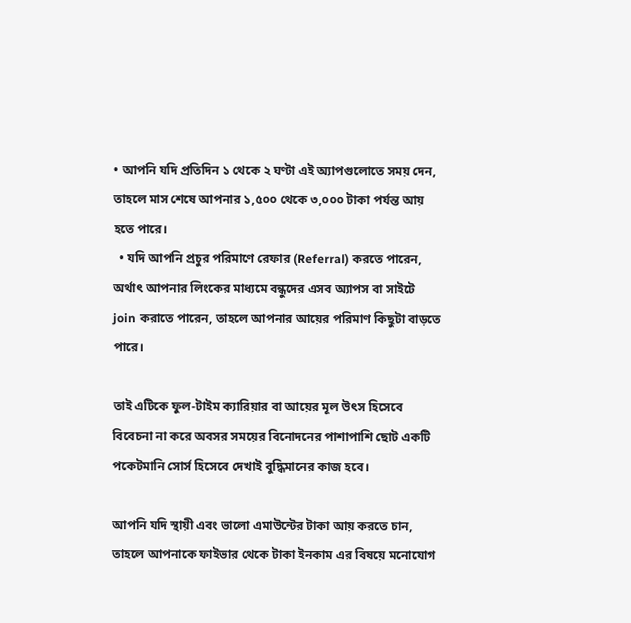• আপনি যদি প্রতিদিন ১ থেকে ২ ঘণ্টা এই অ্যাপগুলোতে সময় দেন, তাহলে মাস শেষে আপনার ১,৫০০ থেকে ৩,০০০ টাকা পর্যন্ত আয় হতে পারে।
  • যদি আপনি প্রচুর পরিমাণে রেফার (Referral) করতে পারেন, অর্থাৎ আপনার লিংকের মাধ্যমে বন্ধুদের এসব অ্যাপস বা সাইটে join করাতে পারেন, তাহলে আপনার আয়ের পরিমাণ কিছুটা বাড়তে পারে।

তাই এটিকে ফুল-টাইম ক্যারিয়ার বা আয়ের মূল উৎস হিসেবে বিবেচনা না করে অবসর সময়ের বিনোদনের পাশাপাশি ছোট একটি পকেটমানি সোর্স হিসেবে দেখাই বুদ্ধিমানের কাজ হবে।

আপনি যদি স্থায়ী এবং ভালো এমাউন্টের টাকা আয় করতে চান, তাহলে আপনাকে ফাইভার থেকে টাকা ইনকাম এর বিষয়ে মনোযোগ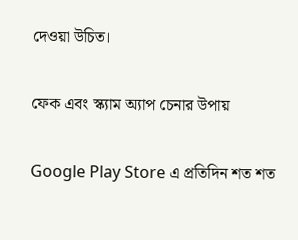দেওয়া উচিত।

ফেক এবং স্ক্যাম অ্যাপ চেনার উপায়

Google Play Store এ প্রতিদিন শত শত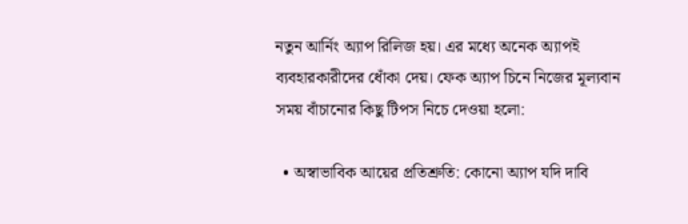নতুন আর্নিং অ্যাপ রিলিজ হয়। এর মধ্যে অনেক অ্যাপই ব্যবহারকারীদের ধোঁকা দেয়। ফেক অ্যাপ চিনে নিজের মূল্যবান সময় বাঁচানোর কিছু টিপস নিচে দেওয়া হলো:

  • অস্বাভাবিক আয়ের প্রতিশ্রুতি: কোনো অ্যাপ যদি দাবি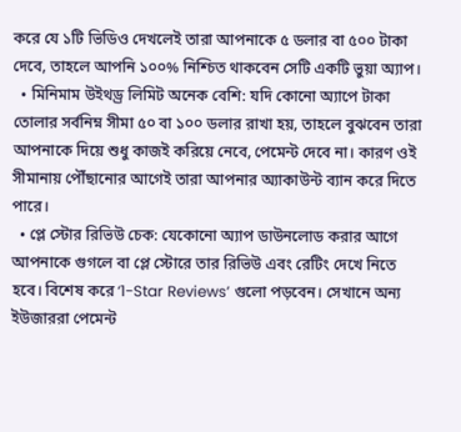করে যে ১টি ভিডিও দেখলেই তারা আপনাকে ৫ ডলার বা ৫০০ টাকা দেবে, তাহলে আপনি ১০০% নিশ্চিত থাকবেন সেটি একটি ভুয়া অ্যাপ।
  • মিনিমাম উইথড্র লিমিট অনেক বেশি: যদি কোনো অ্যাপে টাকা তোলার সর্বনিম্ন সীমা ৫০ বা ১০০ ডলার রাখা হয়, তাহলে বুঝবেন তারা আপনাকে দিয়ে শুধু কাজই করিয়ে নেবে, পেমেন্ট দেবে না। কারণ ওই সীমানায় পৌঁছানোর আগেই তারা আপনার অ্যাকাউন্ট ব্যান করে দিতে পারে।
  • প্লে স্টোর রিভিউ চেক: যেকোনো অ্যাপ ডাউনলোড করার আগে আপনাকে গুগলে বা প্লে স্টোরে তার রিভিউ এবং রেটিং দেখে নিতে হবে। বিশেষ করে ‘1-Star Reviews’ গুলো পড়বেন। সেখানে অন্য ইউজাররা পেমেন্ট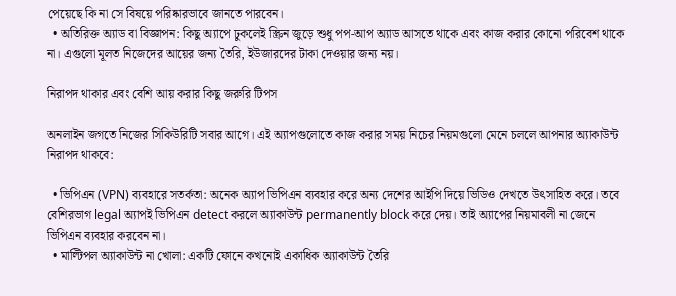পেয়েছে কি না সে বিষয়ে পরিষ্কারভাবে জানতে পারবেন।
  • অতিরিক্ত অ্যাড বা বিজ্ঞাপন: কিছু অ্যাপে ঢুকলেই স্ক্রিন জুড়ে শুধু পপ-আপ অ্যাড আসতে থাকে এবং কাজ করার কোনো পরিবেশ থাকে না। এগুলো মূলত নিজেদের আয়ের জন্য তৈরি, ইউজারদের টাকা দেওয়ার জন্য নয়।

নিরাপদ থাকার এবং বেশি আয় করার কিছু জরুরি টিপস

অনলাইন জগতে নিজের সিকিউরিটি সবার আগে। এই অ্যাপগুলোতে কাজ করার সময় নিচের নিয়মগুলো মেনে চললে আপনার অ্যাকাউন্ট নিরাপদ থাকবে:

  • ভিপিএন (VPN) ব্যবহারে সতর্কতা: অনেক অ্যাপ ভিপিএন ব্যবহার করে অন্য দেশের আইপি দিয়ে ভিডিও দেখতে উৎসাহিত করে। তবে বেশিরভাগ legal অ্যাপই ভিপিএন detect করলে অ্যাকাউন্ট permanently block করে দেয়। তাই অ্যাপের নিয়মাবলী না জেনে ভিপিএন ব্যবহার করবেন না।
  • মাল্টিপল অ্যাকাউন্ট না খোলা: একটি ফোনে কখনোই একাধিক অ্যাকাউন্ট তৈরি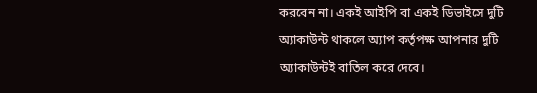করবেন না। একই আইপি বা একই ডিভাইসে দুটি অ্যাকাউন্ট থাকলে অ্যাপ কর্তৃপক্ষ আপনার দুটি অ্যাকাউন্টই বাতিল করে দেবে।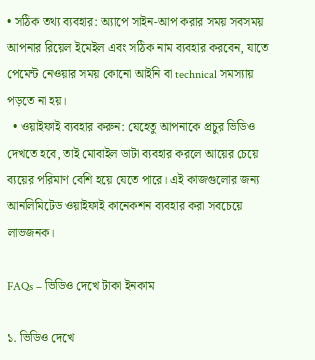• সঠিক তথ্য ব্যবহার: অ্যাপে সাইন-আপ করার সময় সবসময় আপনার রিয়েল ইমেইল এবং সঠিক নাম ব্যবহার করবেন, যাতে পেমেন্ট নেওয়ার সময় কোনো আইনি বা technical সমস্যায় পড়তে না হয়।
  • ওয়াইফাই ব্যবহার করুন: যেহেতু আপনাকে প্রচুর ভিডিও দেখতে হবে, তাই মোবাইল ডাটা ব্যবহার করলে আয়ের চেয়ে ব্যয়ের পরিমাণ বেশি হয়ে যেতে পারে। এই কাজগুলোর জন্য আনলিমিটেড ওয়াইফাই কানেকশন ব্যবহার করা সবচেয়ে লাভজনক।

FAQs – ভিডিও দেখে টাকা ইনকাম

১. ভিডিও দেখে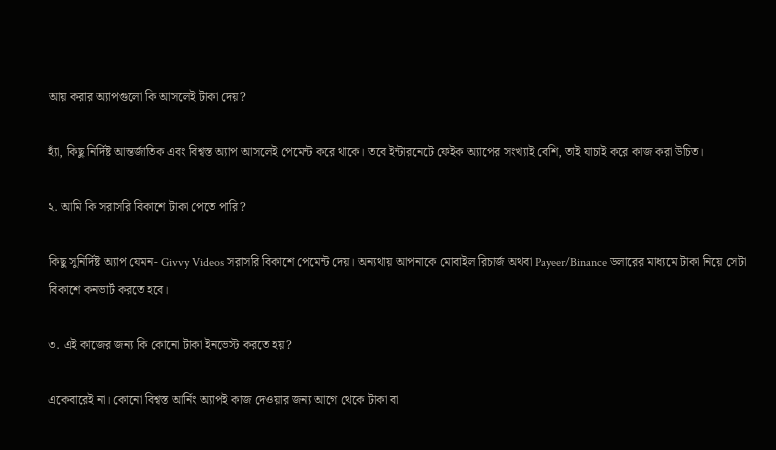আয় করার অ্যাপগুলো কি আসলেই টাকা দেয়?

হ্যাঁ, কিছু নির্দিষ্ট আন্তর্জাতিক এবং বিশ্বস্ত অ্যাপ আসলেই পেমেন্ট করে থাকে। তবে ইন্টারনেটে ফেইক অ্যাপের সংখ্যাই বেশি, তাই যাচাই করে কাজ করা উচিত।

২. আমি কি সরাসরি বিকাশে টাকা পেতে পারি?

কিছু সুনির্দিষ্ট অ্যাপ যেমন- Givvy Videos সরাসরি বিকাশে পেমেন্ট দেয়। অন্যথায় আপনাকে মোবাইল রিচার্জ অথবা Payeer/Binance ডলারের মাধ্যমে টাকা নিয়ে সেটা বিকাশে কনভার্ট করতে হবে।

৩. এই কাজের জন্য কি কোনো টাকা ইনভেস্ট করতে হয়?

একেবারেই না। কোনো বিশ্বস্ত আর্নিং অ্যাপই কাজ দেওয়ার জন্য আগে থেকে টাকা বা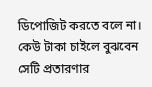ডিপোজিট করতে বলে না। কেউ টাকা চাইলে বুঝবেন সেটি প্রতারণার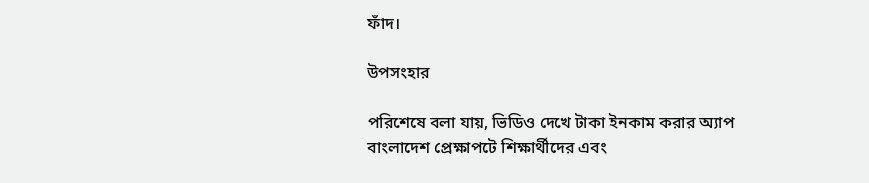ফাঁদ।

উপসংহার

পরিশেষে বলা যায়, ভিডিও দেখে টাকা ইনকাম করার অ্যাপ বাংলাদেশ প্রেক্ষাপটে শিক্ষার্থীদের এবং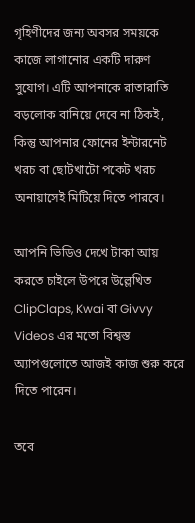গৃহিণীদের জন্য অবসর সময়কে কাজে লাগানোর একটি দারুণ সুযোগ। এটি আপনাকে রাতারাতি বড়লোক বানিয়ে দেবে না ঠিকই, কিন্তু আপনার ফোনের ইন্টারনেট খরচ বা ছোটখাটো পকেট খরচ অনায়াসেই মিটিয়ে দিতে পারবে।

আপনি ভিডিও দেখে টাকা আয় করতে চাইলে উপরে উল্লেখিত ClipClaps, Kwai বা Givvy Videos এর মতো বিশ্বস্ত অ্যাপগুলোতে আজই কাজ শুরু করে দিতে পারেন।

তবে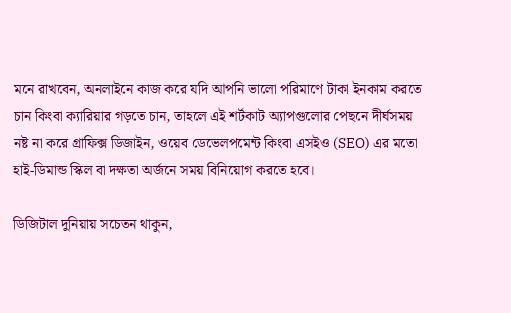মনে রাখবেন, অনলাইনে কাজ করে যদি আপনি ভালো পরিমাণে টাকা ইনকাম করতে চান কিংবা ক্যারিয়ার গড়তে চান, তাহলে এই শর্টকাট অ্যাপগুলোর পেছনে দীর্ঘসময় নষ্ট না করে গ্রাফিক্স ডিজাইন, ওয়েব ডেভেলপমেন্ট কিংবা এসইও (SEO) এর মতো হাই-ডিমান্ড স্কিল বা দক্ষতা অর্জনে সময় বিনিয়োগ করতে হবে।

ডিজিটাল দুনিয়ায় সচেতন থাকুন,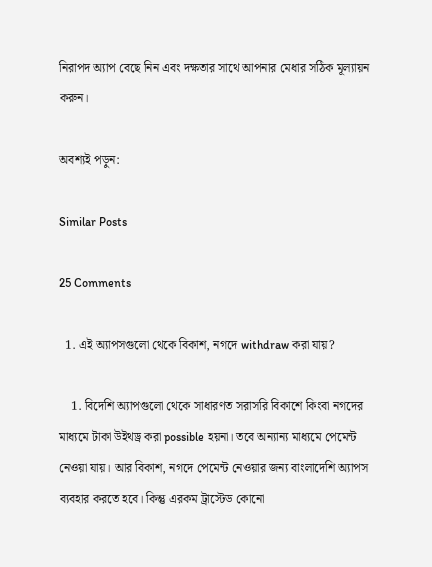নিরাপদ অ্যাপ বেছে নিন এবং দক্ষতার সাথে আপনার মেধার সঠিক মূল্যায়ন করুন।

অবশ্যই পড়ুন:

Similar Posts

25 Comments

  1. এই অ্যাপসগুলো থেকে বিকাশ, নগদে withdraw করা যায়?

    1. বিদেশি অ্যাপগুলো থেকে সাধারণত সরাসরি বিকাশে কিংবা নগদের মাধ্যমে টাকা উইথড্র করা possible হয়না। তবে অন্যান্য মাধ্যমে পেমেন্ট নেওয়া যায়। আর বিকাশ, নগদে পেমেন্ট নেওয়ার জন্য বাংলাদেশি অ্যাপস ব্যবহার করতে হবে। কিন্তু এরকম ট্রাস্টেড কোনো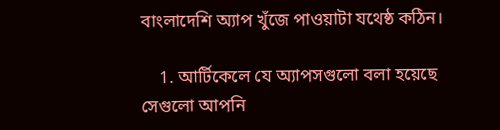বাংলাদেশি অ্যাপ খুঁজে পাওয়াটা যথেষ্ঠ কঠিন।

    1. আর্টিকেলে যে অ্যাপসগুলো বলা হয়েছে সেগুলো আপনি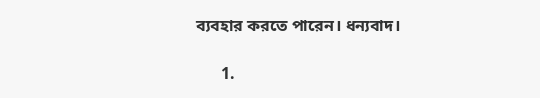ব্যবহার করতে পারেন। ধন্যবাদ।

      1.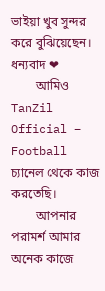ভাইয়া খুব সুন্দর করে বুঝিয়েছেন। ধন্যবাদ ❤
        আমিও TanZil Official – Football চ্যানেল থেকে কাজ করতেছি।
        আপনার পরামর্শ আমার অনেক কাজে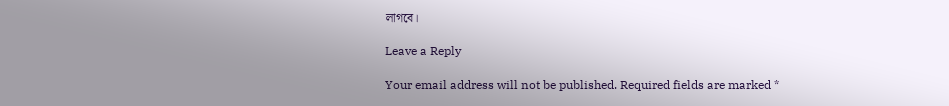লাগবে।

Leave a Reply

Your email address will not be published. Required fields are marked *